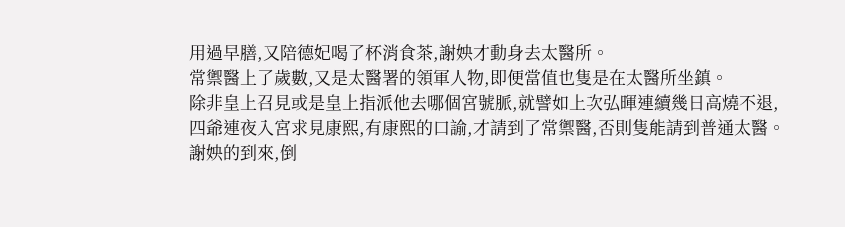用過早膳,又陪德妃喝了杯消食茶,謝姎才動身去太醫所。
常禦醫上了歲數,又是太醫署的領軍人物,即便當值也隻是在太醫所坐鎮。
除非皇上召見或是皇上指派他去哪個宮號脈,就譬如上次弘暉連續幾日高燒不退,四爺連夜入宮求見康熙,有康熙的口諭,才請到了常禦醫,否則隻能請到普通太醫。
謝姎的到來,倒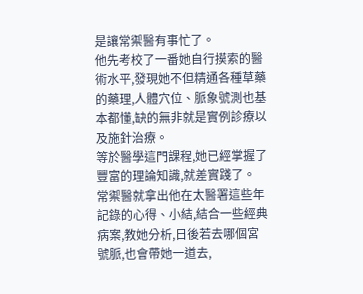是讓常禦醫有事忙了。
他先考校了一番她自行摸索的醫術水平,發現她不但精通各種草藥的藥理,人體穴位、脈象號測也基本都懂,缺的無非就是實例診療以及施針治療。
等於醫學這門課程,她已經掌握了豐富的理論知識,就差實踐了。
常禦醫就拿出他在太醫署這些年記錄的心得、小結,結合一些經典病案,教她分析,日後若去哪個宮號脈,也會帶她一道去,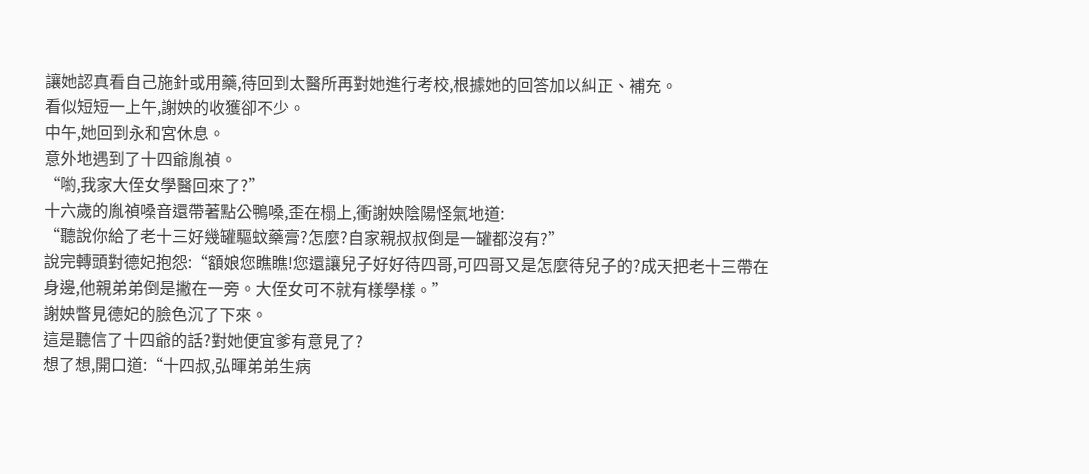讓她認真看自己施針或用藥,待回到太醫所再對她進行考校,根據她的回答加以糾正、補充。
看似短短一上午,謝姎的收獲卻不少。
中午,她回到永和宮休息。
意外地遇到了十四爺胤禎。
“喲,我家大侄女學醫回來了?”
十六歲的胤禎嗓音還帶著點公鴨嗓,歪在榻上,衝謝姎陰陽怪氣地道:
“聽說你給了老十三好幾罐驅蚊藥膏?怎麼?自家親叔叔倒是一罐都沒有?”
說完轉頭對德妃抱怨:“額娘您瞧瞧!您還讓兒子好好待四哥,可四哥又是怎麼待兒子的?成天把老十三帶在身邊,他親弟弟倒是撇在一旁。大侄女可不就有樣學樣。”
謝姎瞥見德妃的臉色沉了下來。
這是聽信了十四爺的話?對她便宜爹有意見了?
想了想,開口道:“十四叔,弘暉弟弟生病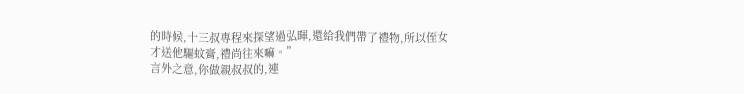的時候,十三叔專程來探望過弘暉,還給我們帶了禮物,所以侄女才送他驅蚊膏,禮尚往來嘛。”
言外之意,你做親叔叔的,連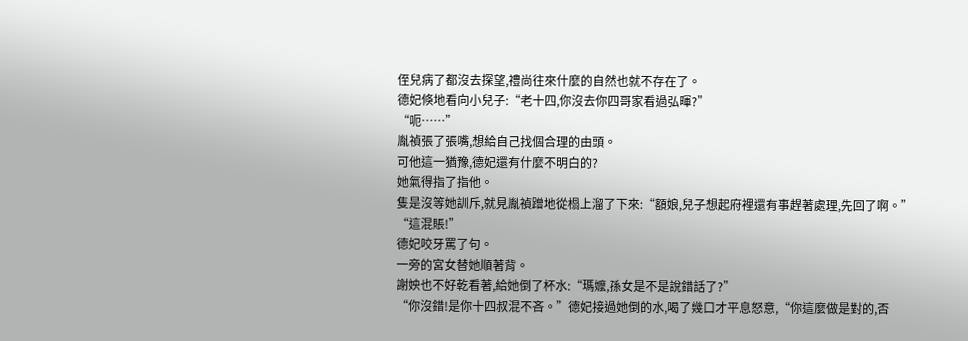侄兒病了都沒去探望,禮尚往來什麼的自然也就不存在了。
德妃倏地看向小兒子:“老十四,你沒去你四哥家看過弘暉?”
“呃……”
胤禎張了張嘴,想給自己找個合理的由頭。
可他這一猶豫,德妃還有什麼不明白的?
她氣得指了指他。
隻是沒等她訓斥,就見胤禎蹭地從榻上溜了下來:“額娘,兒子想起府裡還有事趕著處理,先回了啊。”
“這混賬!”
德妃咬牙罵了句。
一旁的宮女替她順著背。
謝姎也不好乾看著,給她倒了杯水:“瑪嬤,孫女是不是說錯話了?”
“你沒錯!是你十四叔混不吝。”德妃接過她倒的水,喝了幾口才平息怒意,“你這麼做是對的,否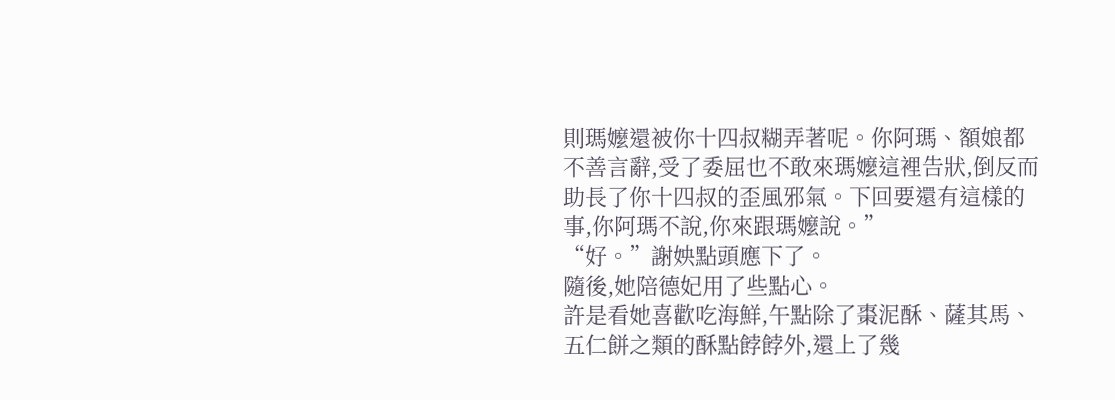則瑪嬤還被你十四叔糊弄著呢。你阿瑪、額娘都不善言辭,受了委屈也不敢來瑪嬤這裡告狀,倒反而助長了你十四叔的歪風邪氣。下回要還有這樣的事,你阿瑪不說,你來跟瑪嬤說。”
“好。”謝姎點頭應下了。
隨後,她陪德妃用了些點心。
許是看她喜歡吃海鮮,午點除了棗泥酥、薩其馬、五仁餅之類的酥點餑餑外,還上了幾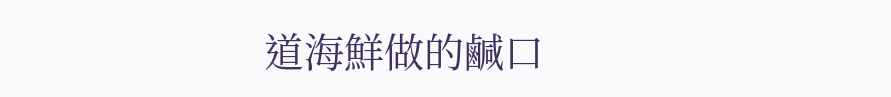道海鮮做的鹹口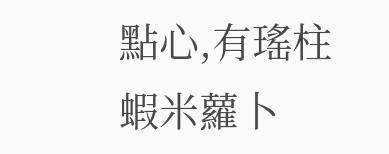點心,有瑤柱蝦米蘿卜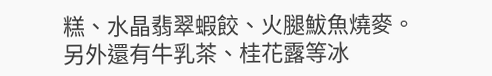糕、水晶翡翠蝦餃、火腿鮁魚燒麥。
另外還有牛乳茶、桂花露等冰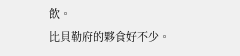飲。
比貝勒府的夥食好不少。